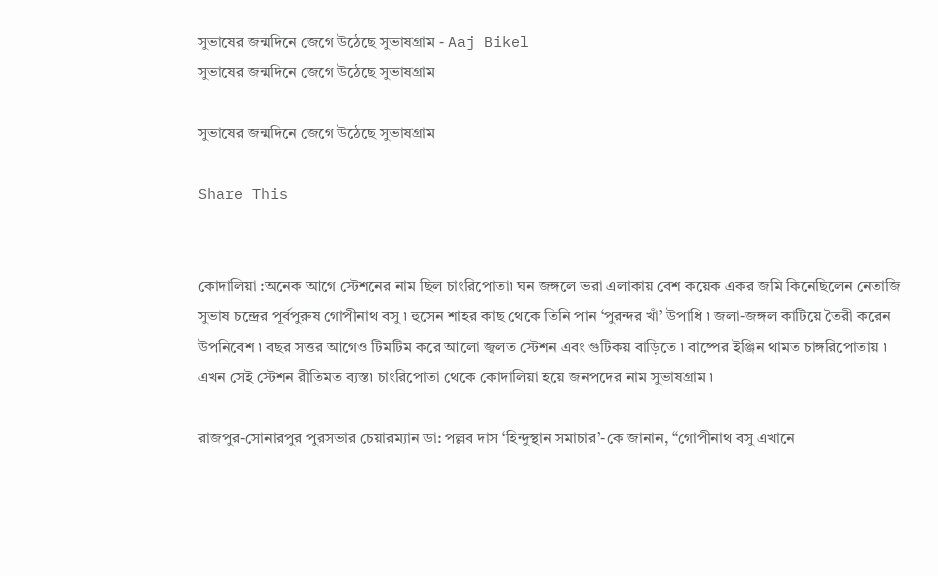সুভাষের জন্মদিনে জেগে উঠেছে সুভাষগ্রাম - Aaj Bikel
সুভাষের জন্মদিনে জেগে উঠেছে সুভাষগ্রাম

সুভাষের জন্মদিনে জেগে উঠেছে সুভাষগ্রাম

Share This


কোদালিয়া :অনেক আগে স্টেশনের নাম ছিল চাংরিপোতা৷ ঘন জঙ্গলে ভরা এলাকায় বেশ কয়েক একর জমি কিনেছিলেন নেতাজি সুভাষ চন্দ্রের পূর্বপুরুষ গোপীনাথ বসু ৷ হুসেন শাহর কাছ থেকে তিনি পান ‘পুরন্দর খাঁ’ উপাধি ৷ জলা-জঙ্গল কাটিয়ে তৈরী করেন উপনিবেশ ৷ বছর সত্তর আগেও টিমটিম করে আলো জ্বলত স্টেশন এবং গুটিকয় বাড়িতে ৷ বাষ্পের ইঞ্জিন থামত চাঙ্গরিপোতায় ৷ এখন সেই স্টেশন রীতিমত ব্যস্ত৷ চাংরিপোতা থেকে কোদালিয়া হয়ে জনপদের নাম সুভাষগ্রাম ৷

রাজপুর-সোনারপুর পুরসভার চেয়ারম্যান ডা: পল্লব দাস ‘হিন্দুস্থান সমাচার’-কে জানান, “গোপীনাথ বসু এখানে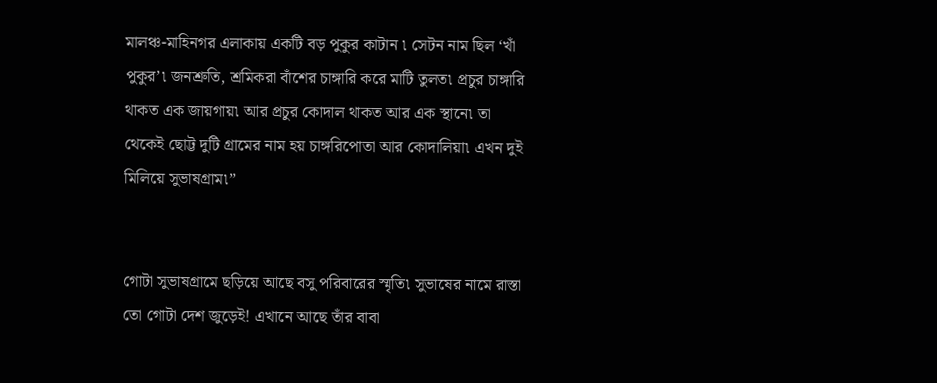মালঞ্চ-মাহিনগর এলাকায় একটি বড় পুকুর কাটান ৷ সেটন নাম ছিল ‘খাঁ পুকুর’৷ জনশ্রুতি, শ্রমিকরা বাঁশের চাঙ্গারি করে মাটি তুলত৷ প্রচুর চাঙ্গারি থাকত এক জায়গায়৷ আর প্রচুর কোদাল থাকত আর এক স্থানে৷ তা থেকেই ছোট্ট দুটি গ্রামের নাম হয় চাঙ্গরিপোতা আর কোদালিয়া৷ এখন দুই মিলিয়ে সুভাষগ্রাম৷”


গোটা সুভাষগ্রামে ছড়িয়ে আছে বসু পরিবারের স্মৃতি৷ সুভাষের নামে রাস্তা তো গোটা দেশ জুড়েই! এখানে আছে তাঁর বাবা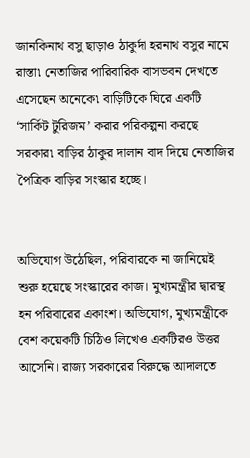জানকিনাথ বসু ছাড়াও ঠাকুর্দা হরনাথ বসুর নামে রাস্তা৷ নেতাজির পারিবারিক বাসভবন দেখতে এসেছেন অনেকে৷ বাড়িটিকে ঘিরে একটি ‘সার্কিট টুরিজম’ করার পরিকল্পনা করছে সরকার৷ বাড়ির ঠাকুর দালান বাদ দিয়ে নেতাজির পৈত্রিক বাড়ির সংস্কার হচ্ছে।


অভিযোগ উঠেছিল, পরিবারকে না জানিয়েই শুরু হয়েছে সংস্কারের কাজ। মুখ্যমন্ত্রীর দ্বারস্থ হন পরিবারের একাংশ। অভিযোগ, মুখ্যমন্ত্রীকে বেশ কয়েকটি চিঠিও লিখেও একটিরও উত্তর আসেনি। রাজ্য সরকারের বিরুদ্ধে আদালতে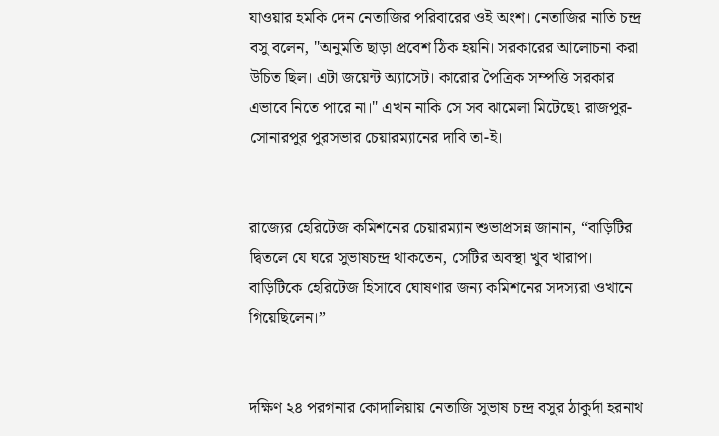যাওয়ার হমকি দেন নেতাজির পরিবারের ওই অংশ। নেতাজির নাতি চন্দ্র বসু বলেন, "অনুমতি ছাড়া প্রবেশ ঠিক হয়নি। সরকারের আলোচনা করা উচিত ছিল। এটা জয়েন্ট অ্যাসেট। কারোর পৈত্রিক সম্পত্তি সরকার এভাবে নিতে পারে না।" এখন নাকি সে সব ঝামেলা মিটেছে৷ রাজপুর-সোনারপুর পুরসভার চেয়ারম্যানের দাবি তা-ই।


রাজ্যের হেরিটেজ কমিশনের চেয়ারম্যান শুভাপ্রসন্ন জানান, “বাড়িটির দ্বিতলে যে ঘরে সুভাষচন্দ্র থাকতেন, সেটির অবস্থা খুব খারাপ। বাড়িটিকে হেরিটেজ হিসাবে ঘোষণার জন্য কমিশনের সদস্যরা ওখানে গিয়েছিলেন।”


দক্ষিণ ২৪ পরগনার কোদালিয়ায় নেতাজি সুভাষ চন্দ্র বসুর ঠাকুর্দা হরনাথ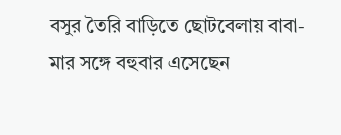বসুর তৈরি বাড়িতে ছোটবেলায় বাবা-মার সঙ্গে বহুবার এসেছেন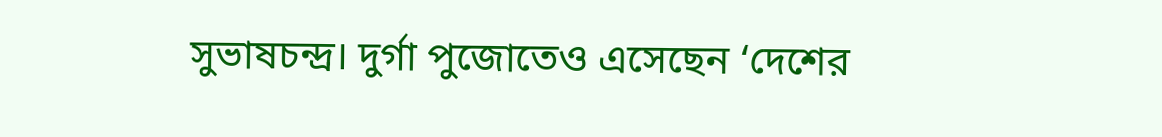সুভাষচন্দ্র। দুর্গা পুজোতেও এসেছেন ‘দেশের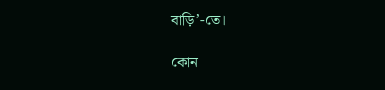বাড়ি’-তে।

কোন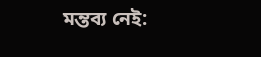মন্তব্য নেই: